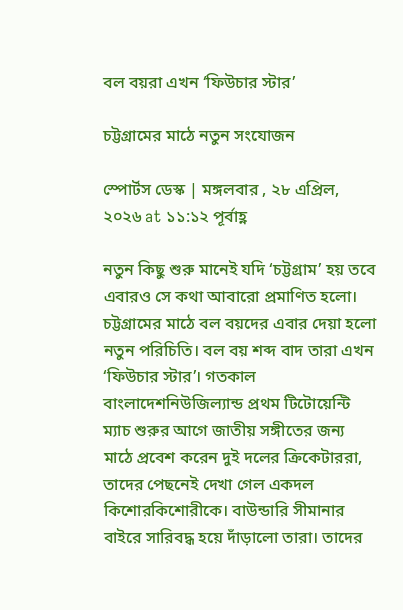বল বয়রা এখন ‘ফিউচার স্টার’

চট্টগ্রামের মাঠে নতুন সংযোজন

স্পোর্টস ডেস্ক | মঙ্গলবার , ২৮ এপ্রিল, ২০২৬ at ১১:১২ পূর্বাহ্ণ

নতুন কিছু শুরু মানেই যদি ‘চট্টগ্রাম’ হয় তবে এবারও সে কথা আবারো প্রমাণিত হলো। চট্টগ্রামের মাঠে বল বয়দের এবার দেয়া হলো নতুন পরিচিতি। বল বয় শব্দ বাদ তারা এখন ‘ফিউচার স্টার’। গতকাল বাংলাদেশনিউজিল্যান্ড প্রথম টিটোয়েন্টি ম্যাচ শুরুর আগে জাতীয় সঙ্গীতের জন্য মাঠে প্রবেশ করেন দুই দলের ক্রিকেটাররা, তাদের পেছনেই দেখা গেল একদল কিশোরকিশোরীকে। বাউন্ডারি সীমানার বাইরে সারিবদ্ধ হয়ে দাঁড়ালো তারা। তাদের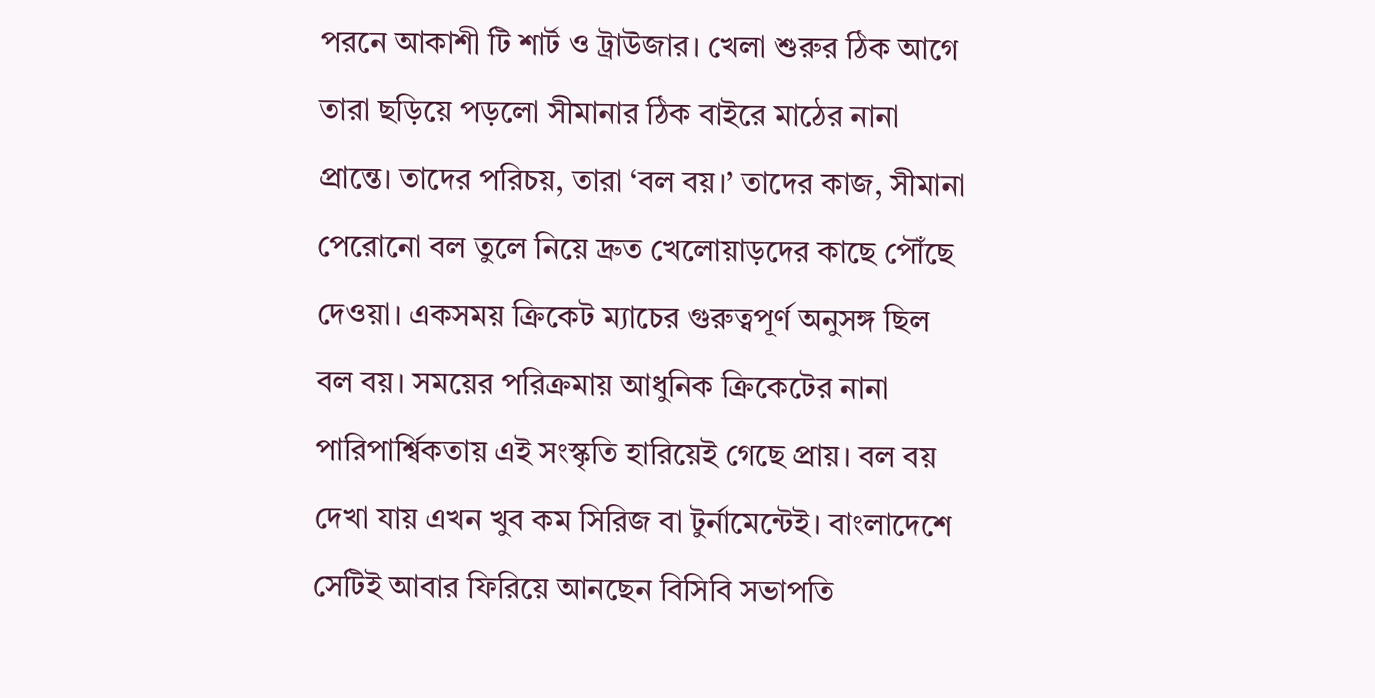পরনে আকাশী টি শার্ট ও ট্রাউজার। খেলা শুরুর ঠিক আগে তারা ছড়িয়ে পড়লো সীমানার ঠিক বাইরে মাঠের নানা প্রান্তে। তাদের পরিচয়, তারা ‘বল বয়।’ তাদের কাজ, সীমানা পেরোনো বল তুলে নিয়ে দ্রুত খেলোয়াড়দের কাছে পৌঁছে দেওয়া। একসময় ক্রিকেট ম্যাচের গুরুত্বপূর্ণ অনুসঙ্গ ছিল বল বয়। সময়ের পরিক্রমায় আধুনিক ক্রিকেটের নানা পারিপার্শ্বিকতায় এই সংস্কৃতি হারিয়েই গেছে প্রায়। বল বয় দেখা যায় এখন খুব কম সিরিজ বা টুর্নামেন্টেই। বাংলাদেশে সেটিই আবার ফিরিয়ে আনছেন বিসিবি সভাপতি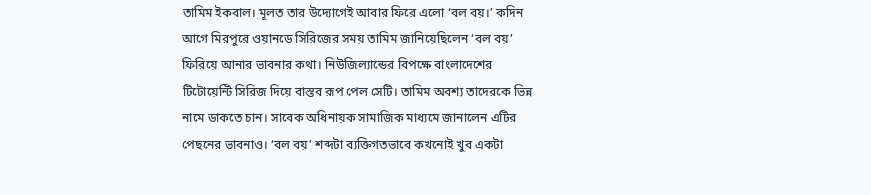তামিম ইকবাল। মূলত তার উদ্যোগেই আবার ফিরে এলো ‘বল বয়।’ কদিন আগে মিরপুরে ওয়ানডে সিরিজের সময় তামিম জানিয়েছিলেন ‘বল বয়’ ফিরিয়ে আনার ভাবনার কথা। নিউজিল্যান্ডের বিপক্ষে বাংলাদেশের টিটোয়েন্টি সিরিজ দিয়ে বাস্তব রূপ পেল সেটি। তামিম অবশ্য তাদেরকে ভিন্ন নামে ডাকতে চান। সাবেক অধিনায়ক সামাজিক মাধ্যমে জানালেন এটির পেছনের ভাবনাও। ‘বল বয়’ শব্দটা ব্যক্তিগতভাবে কখনোই খুব একটা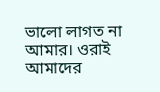ভালো লাগত না আমার। ওরাই আমাদের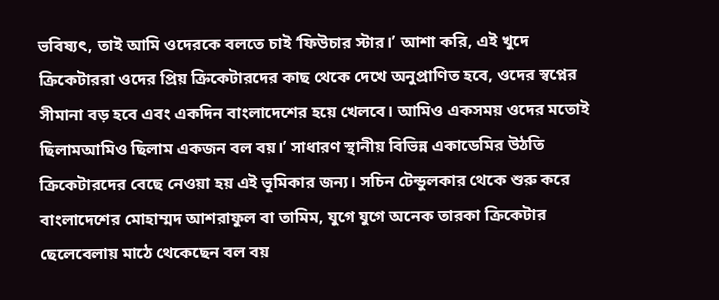ভবিষ্যৎ, তাই আমি ওদেরকে বলতে চাই ‘ফিউচার স্টার।’ আশা করি, এই খুদে ক্রিকেটাররা ওদের প্রিয় ক্রিকেটারদের কাছ থেকে দেখে অনুপ্রাণিত হবে, ওদের স্বপ্নের সীমানা বড় হবে এবং একদিন বাংলাদেশের হয়ে খেলবে। আমিও একসময় ওদের মতোই ছিলামআমিও ছিলাম একজন বল বয়।’ সাধারণ স্থানীয় বিভিন্ন একাডেমির উঠতি ক্রিকেটারদের বেছে নেওয়া হয় এই ভূমিকার জন্য। সচিন টেন্ডুলকার থেকে শুরু করে বাংলাদেশের মোহাম্মদ আশরাফুল বা তামিম, যুগে যুগে অনেক তারকা ক্রিকেটার ছেলেবেলায় মাঠে থেকেছেন বল বয়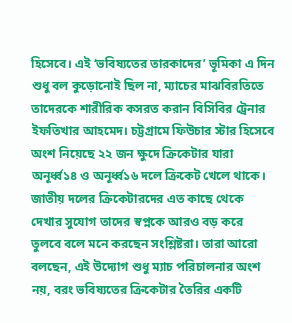হিসেবে। এই ‘ভবিষ্যতের তারকাদের’ ভূমিকা এ দিন শুধু বল কুড়োনোই ছিল না, ম্যাচের মাঝবিরতিতে তাদেরকে শারীরিক কসরত করান বিসিবির ট্রেনার ইফতিখার আহমেদ। চট্টগ্রামে ফিউচার স্টার হিসেবে অংশ নিয়েছে ২২ জন ক্ষুদে ক্রিকেটার যারা অনূর্ধ্ব১৪ ও অনূর্ধ্ব১৬ দলে ক্রিকেট খেলে থাকে। জাতীয় দলের ক্রিকেটারদের এত কাছে থেকে দেখার সুযোগ তাদের স্বপ্নকে আরও বড় করে তুলবে বলে মনে করছেন সংশ্লিষ্টরা। তারা আরো বলছেন, এই উদ্যোগ শুধু ম্যাচ পরিচালনার অংশ নয়, বরং ভবিষ্যতের ক্রিকেটার তৈরির একটি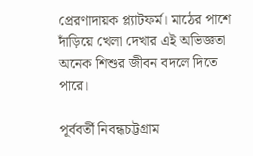প্রেরণাদায়ক প্ল্যাটফর্ম। মাঠের পাশে দাঁড়িয়ে খেলা দেখার এই অভিজ্ঞতা অনেক শিশুর জীবন বদলে দিতে পারে।

পূর্ববর্তী নিবন্ধচট্টগ্রাম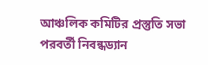আঞ্চলিক কমিটির প্রস্তুতি সভা
পরবর্তী নিবন্ধড্যান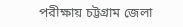পরীক্ষায় চট্টগ্রাম জেলা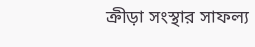ক্রীড়া সংস্থার সাফল্য